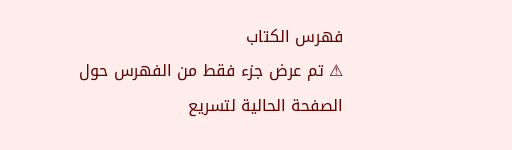فهرس الكتاب
⚠ تم عرض جزء فقط من الفهرس حول الصفحة الحالية لتسريع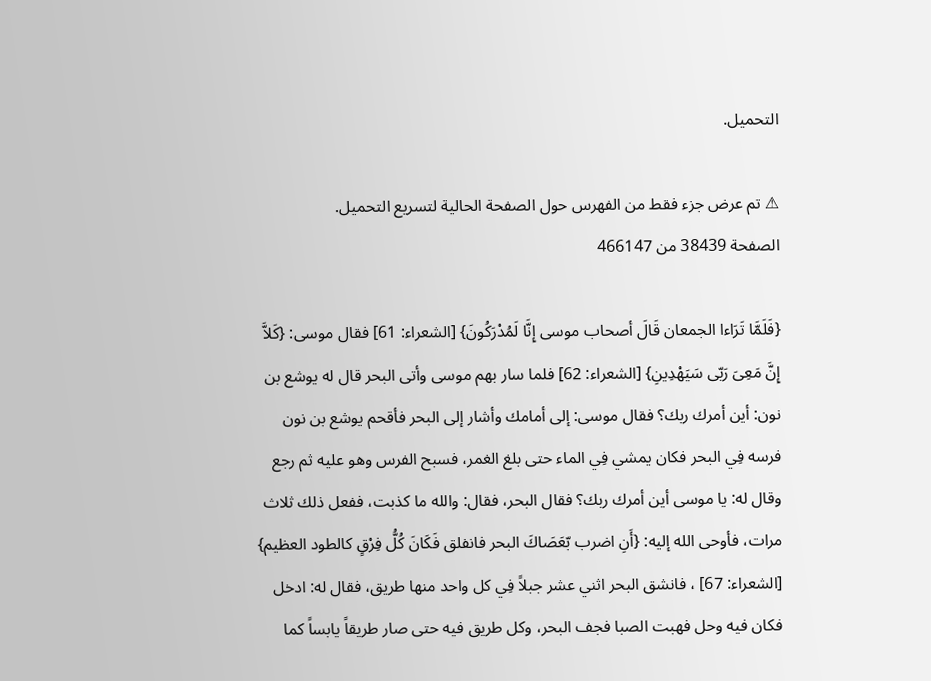التحميل.

⚠ تم عرض جزء فقط من الفهرس حول الصفحة الحالية لتسريع التحميل.
الصفحة 38439 من 466147

{فَلَمَّا تَرَاءا الجمعان قَالَ أصحاب موسى إِنَّا لَمُدْرَكُونَ} [الشعراء: 61] فقال موسى: {كَلاَّ إِنَّ مَعِىَ رَبّى سَيَهْدِينِ} [الشعراء: 62] فلما سار بهم موسى وأتى البحر قال له يوشع بن نون: أين أمرك ربك؟ فقال موسى: إلى أمامك وأشار إلى البحر فأقحم يوشع بن نون فرسه فِي البحر فكان يمشي فِي الماء حتى بلغ الغمر، فسبح الفرس وهو عليه ثم رجع وقال له: يا موسى أين أمرك ربك؟ فقال البحر، فقال: والله ما كذبت، ففعل ذلك ثلاث مرات، فأوحى الله إليه: {أَنِ اضرب بّعَصَاكَ البحر فانفلق فَكَانَ كُلُّ فِرْقٍ كالطود العظيم} [الشعراء: 67] ، فانشق البحر اثني عشر جبلاً فِي كل واحد منها طريق، فقال له: ادخل فكان فيه وحل فهبت الصبا فجف البحر، وكل طريق فيه حتى صار طريقاً يابساً كما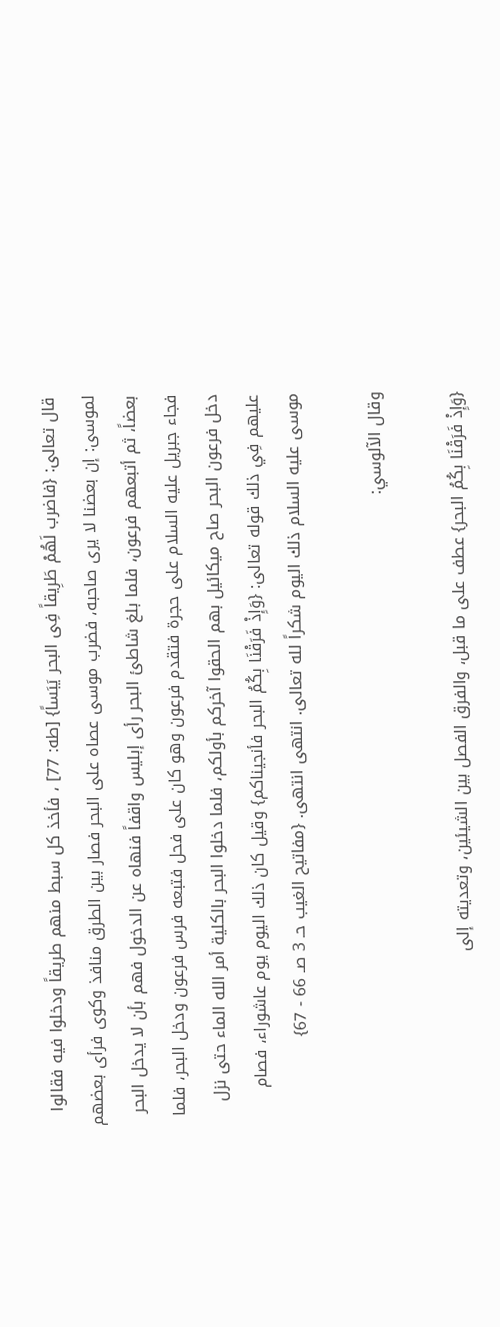قال تعالى: {فاضرب لَهُمْ طَرِيقاً فِى البحر يَبَساً} [طه: 77] ، فأخذ كل سبط منهم طريقاً ودخلوا فيه فقالوا لموسى: إن بعضنا لا يرى صاحبه، فضرب موسى عصاه على البحر فصار بين الطرق منافذ وكوى فرأى بعضهم بعضاً، ثم أتبعهم فرعون، فلما بلغ شاطئ البحر رأى إبليس واقفاً فنهاه عن الدخول فهم بأن لا يدخل البحر فجاء جبريل عليه السلام على حجرة فتقدم فرعون وهو كان على فحل فتبعه فرس فرعون ودخل البحر، فلما دخل فرعون البحر صاح ميكائيل بهم الحقوا آخركم بأولكم، فلما دخلوا البحر بالكلية أمر الله الماء حتى نزل عليهم فِي ذلك قوله تعالى: {وَإِذْ فَرَقْنَا بِكُمُ البحر فأنجيناكم} وقيل كان ذلك اليوم يوم عاشوراء، فصام موسى عليه السلام ذلك اليوم شكراً لله تعالى. انتهى انتهى. {مفاتيح الغيب حـ 3 صـ 66 - 67}

وقال الآلوسي:

{وَإِذْ فَرَقْنَا بِكُمُ البحر} عطف على ما قبل، والفرق الفصل بين الشيئين، وتعديته إلى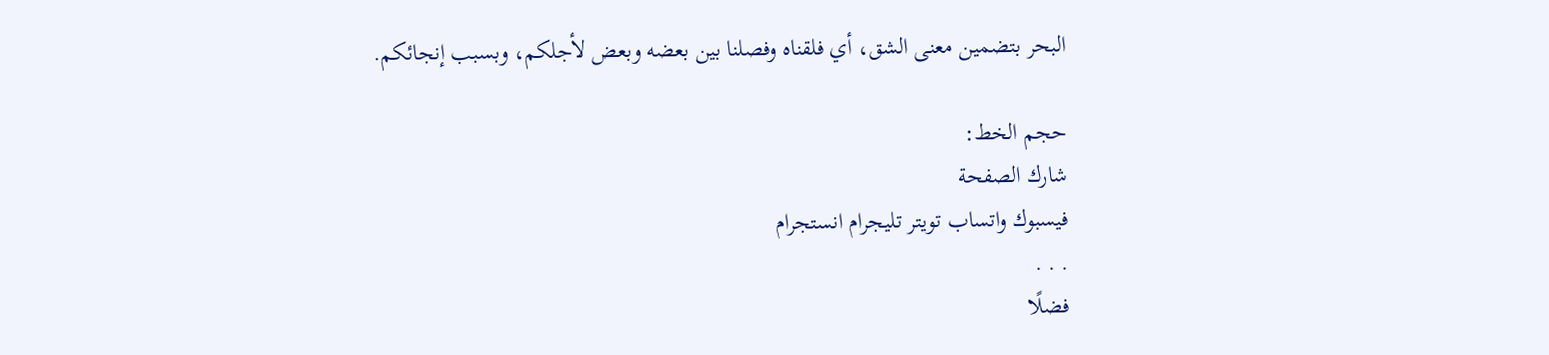البحر بتضمين معنى الشق، أي فلقناه وفصلنا بين بعضه وبعض لأجلكم، وبسبب إنجائكم.

حجم الخط:
شارك الصفحة
فيسبوك واتساب تويتر تليجرام انستجرام
. . .
فضلًا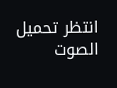انتظر تحميل الصوت